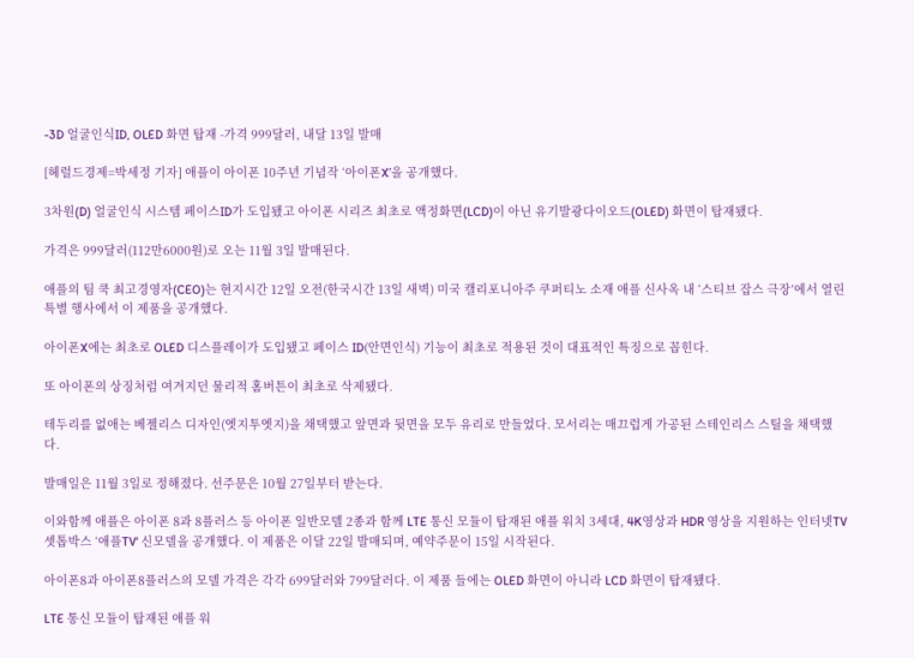-3D 얼굴인식ID, OLED 화면 탑재 -가격 999달러, 내달 13일 발매

[헤럴드경제=박세정 기자] 애플이 아이폰 10주년 기념작 ‘아이폰X’을 공개했다.

3차원(D) 얼굴인식 시스템 페이스ID가 도입됐고 아이폰 시리즈 최초로 액정화면(LCD)이 아닌 유기발광다이오드(OLED) 화면이 탑재됐다.

가격은 999달러(112만6000원)로 오는 11월 3일 발매된다.

애플의 팀 쿡 최고경영자(CEO)는 현지시간 12일 오전(한국시간 13일 새벽) 미국 캘리포니아주 쿠퍼티노 소재 애플 신사옥 내 ‘스티브 잡스 극장’에서 열린 특별 행사에서 이 제품을 공개했다.

아이폰X에는 최초로 OLED 디스플레이가 도입됐고 페이스 ID(안면인식) 기능이 최초로 적용된 것이 대표적인 특징으로 꼽힌다.

또 아이폰의 상징처럼 여겨지던 물리적 홈버튼이 최초로 삭제됐다.

테두리를 없애는 베젤리스 디자인(엣지투엣지)을 채택했고 앞면과 뒷면을 모두 유리로 만들었다. 모서리는 매끄럽게 가공된 스테인리스 스틸을 채택했다.

발매일은 11월 3일로 정해졌다. 선주문은 10월 27일부터 받는다.

이와함께 애플은 아이폰 8과 8플러스 등 아이폰 일반모델 2종과 함께 LTE 통신 모듈이 탑재된 애플 워치 3세대, 4K영상과 HDR 영상을 지원하는 인터넷TV 셋톱박스 ‘애플TV‘ 신모델을 공개했다. 이 제품은 이달 22일 발매되며, 예약주문이 15일 시작된다.

아이폰8과 아이폰8플러스의 모델 가격은 각각 699달러와 799달러다. 이 제품 들에는 OLED 화면이 아니라 LCD 화면이 탑재됐다.

LTE 통신 모듈이 탑재된 애플 워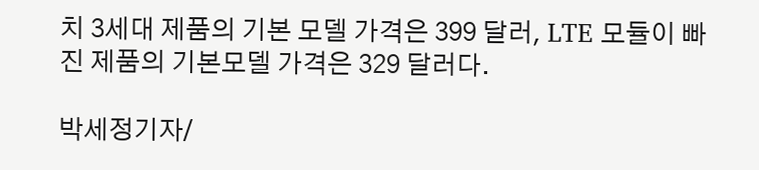치 3세대 제품의 기본 모델 가격은 399 달러, LTE 모듈이 빠진 제품의 기본모델 가격은 329 달러다.

박세정기자/